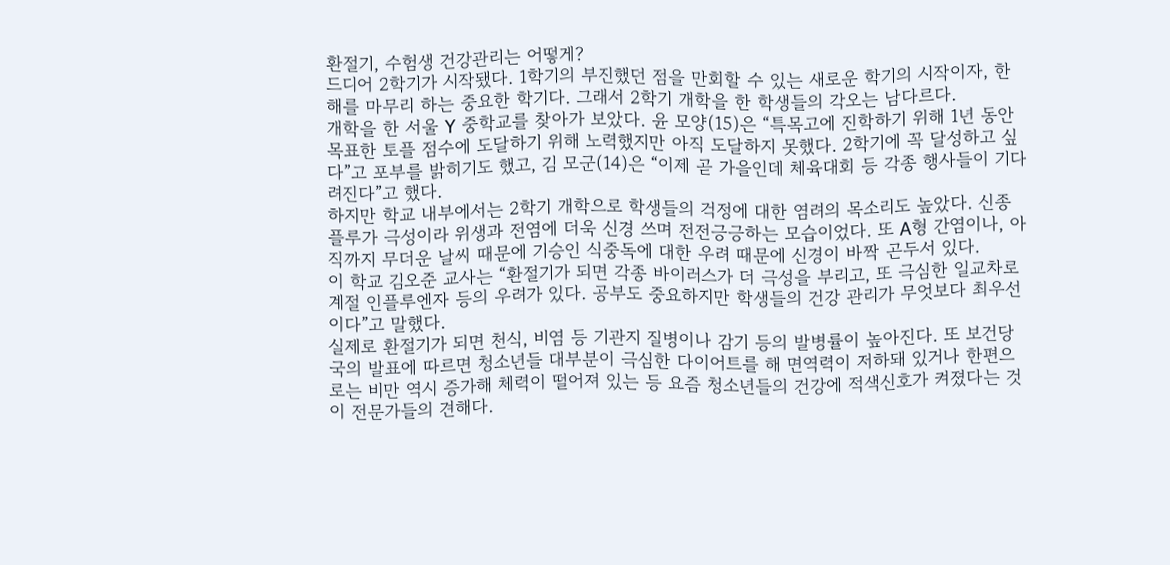환절기, 수험생 건강관리는 어떻게?
드디어 2학기가 시작됐다. 1학기의 부진했던 점을 만회할 수 있는 새로운 학기의 시작이자, 한 해를 마무리 하는 중요한 학기다. 그래서 2학기 개학을 한 학생들의 각오는 남다르다.
개학을 한 서울 Y 중학교를 찾아가 보았다. 윤 모양(15)은 “특목고에 진학하기 위해 1년 동안 목표한 토플 점수에 도달하기 위해 노력했지만 아직 도달하지 못했다. 2학기에 꼭 달성하고 싶다”고 포부를 밝히기도 했고, 김 모군(14)은 “이제 곧 가을인데 체육대회 등 각종 행사들이 기다려진다”고 했다.
하지만 학교 내부에서는 2학기 개학으로 학생들의 걱정에 대한 염려의 목소리도 높았다. 신종플루가 극성이라 위생과 전염에 더욱 신경 쓰며 전전긍긍하는 모습이었다. 또 A형 간염이나, 아직까지 무더운 날씨 때문에 기승인 식중독에 대한 우려 때문에 신경이 바짝 곤두서 있다.
이 학교 김오준 교사는 “환절기가 되면 각종 바이러스가 더 극성을 부리고, 또 극심한 일교차로 계절 인플루엔자 등의 우려가 있다. 공부도 중요하지만 학생들의 건강 관리가 무엇보다 최우선이다”고 말했다.
실제로 환절기가 되면 천식, 비염 등 기관지 질병이나 감기 등의 발병률이 높아진다. 또 보건당국의 발표에 따르면 청소년들 대부분이 극심한 다이어트를 해 면역력이 저하돼 있거나 한편으로는 비만 역시 증가해 체력이 떨어져 있는 등 요즘 청소년들의 건강에 적색신호가 켜졌다는 것이 전문가들의 견해다.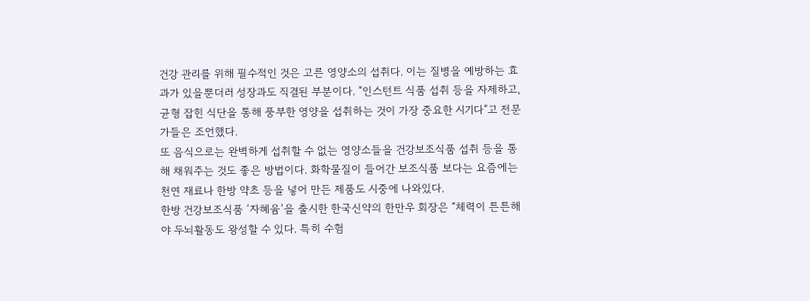건강 관리를 위해 필수적인 것은 고른 영양소의 섭취다. 이는 질병을 예방하는 효과가 있을뿐더러 성장과도 직결된 부분이다. “인스턴트 식품 섭취 등을 자제하고, 균형 잡힌 식단을 통해 풍부한 영양을 섭취하는 것이 가장 중요한 시기다”고 전문가들은 조언했다.
또 음식으로는 완벽하게 섭취할 수 없는 영양소들을 건강보조식품 섭취 등을 통해 채워주는 것도 좋은 방법이다. 화학물질이 들어간 보조식품 보다는 요즘에는 천연 재료나 한방 약초 등을 넣어 만든 제품도 시중에 나와있다.
한방 건강보조식품 ‘자혜윰’을 출시한 한국신약의 한만우 회장은 “체력이 튼튼해야 두뇌활동도 왕성할 수 있다. 특히 수험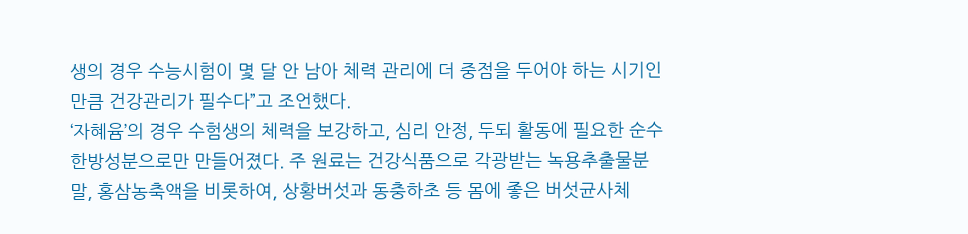생의 경우 수능시험이 몇 달 안 남아 체력 관리에 더 중점을 두어야 하는 시기인 만큼 건강관리가 필수다”고 조언했다.
‘자혜윰’의 경우 수험생의 체력을 보강하고, 심리 안정, 두되 활동에 필요한 순수 한방성분으로만 만들어졌다. 주 원료는 건강식품으로 각광받는 녹용추출물분말, 홍삼농축액을 비롯하여, 상황버섯과 동충하초 등 몸에 좋은 버섯균사체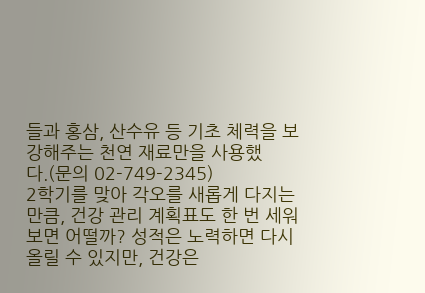들과 홍삼, 산수유 등 기초 체력을 보강해주는 천연 재료만을 사용했다.(문의 02-749-2345)
2학기를 맞아 각오를 새롭게 다지는 만큼, 건강 관리 계획표도 한 번 세워보면 어떨까? 성적은 노력하면 다시 올릴 수 있지만, 건강은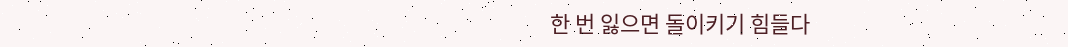한 번 잃으면 돌이키기 힘들다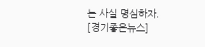는 사실 명심하자.
[경기좋은뉴스]